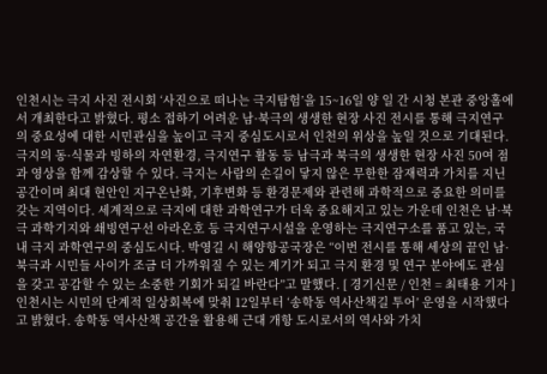인천시는 극지 사진 전시회 ‘사진으로 떠나는 극지탐험’을 15~16일 양 일 간 시청 본관 중앙홀에서 개최한다고 밝혔다. 평소 접하기 어려운 남·북극의 생생한 현장 사진 전시를 통해 극지연구의 중요성에 대한 시민관심을 높이고 극지 중심도시로서 인천의 위상을 높일 것으로 기대된다. 극지의 동·식물과 빙하의 자연환경, 극지연구 활동 등 남극과 북극의 생생한 현장 사진 50여 점과 영상을 함께 감상할 수 있다. 극지는 사람의 손길이 닿지 않은 무한한 잠재력과 가치를 지닌 공간이며 최대 현안인 지구온난화, 기후변화 등 환경문제와 관련해 과학적으로 중요한 의미를 갖는 지역이다. 세계적으로 극지에 대한 과학연구가 더욱 중요해지고 있는 가운데 인천은 남·북극 과학기지와 쇄빙연구선 아라온호 등 극지연구시설을 운영하는 극지연구소를 품고 있는, 국내 극지 과학연구의 중심도시다. 박영길 시 해양항공국장은 “이번 전시를 통해 세상의 끝인 남·북극과 시민들 사이가 조금 더 가까워질 수 있는 계기가 되고 극지 환경 및 연구 분야에도 관심을 갖고 공감할 수 있는 소중한 기회가 되길 바란다”고 말했다. [ 경기신문 / 인천 = 최태용 기자 ]
인천시는 시민의 단계적 일상회복에 맞춰 12일부터 ‘송학동 역사산책길 투어’ 운영을 시작했다고 밝혔다. 송학동 역사산책 공간을 활용해 근대 개항 도시로서의 역사와 가치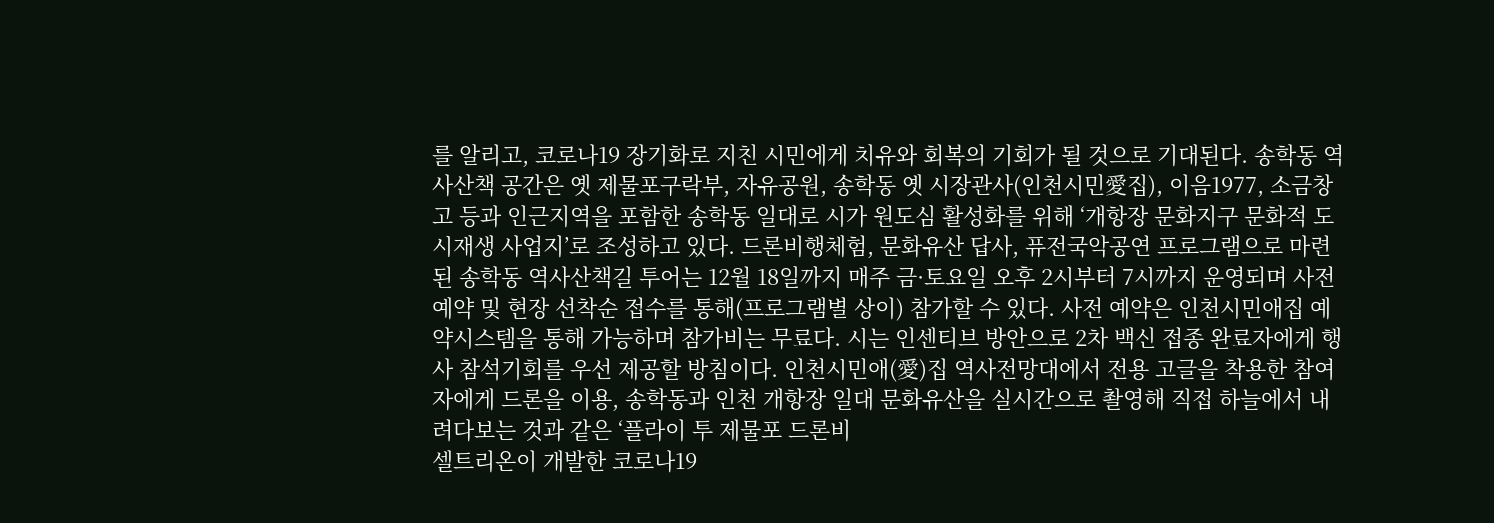를 알리고, 코로나19 장기화로 지친 시민에게 치유와 회복의 기회가 될 것으로 기대된다. 송학동 역사산책 공간은 옛 제물포구락부, 자유공원, 송학동 옛 시장관사(인천시민愛집), 이음1977, 소금창고 등과 인근지역을 포함한 송학동 일대로 시가 원도심 활성화를 위해 ‘개항장 문화지구 문화적 도시재생 사업지’로 조성하고 있다. 드론비행체험, 문화유산 답사, 퓨전국악공연 프로그램으로 마련된 송학동 역사산책길 투어는 12월 18일까지 매주 금·토요일 오후 2시부터 7시까지 운영되며 사전 예약 및 현장 선착순 접수를 통해(프로그램별 상이) 참가할 수 있다. 사전 예약은 인천시민애집 예약시스템을 통해 가능하며 참가비는 무료다. 시는 인센티브 방안으로 2차 백신 접종 완료자에게 행사 참석기회를 우선 제공할 방침이다. 인천시민애(愛)집 역사전망대에서 전용 고글을 착용한 참여자에게 드론을 이용, 송학동과 인천 개항장 일대 문화유산을 실시간으로 촬영해 직접 하늘에서 내려다보는 것과 같은 ‘플라이 투 제물포 드론비
셀트리온이 개발한 코로나19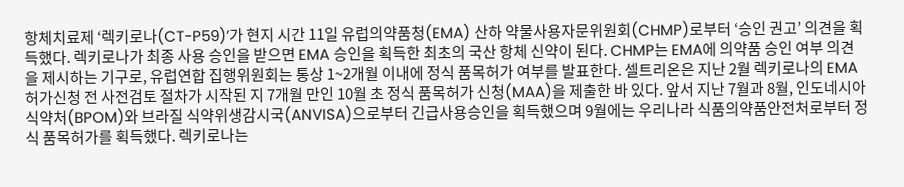항체치료제 ‘렉키로나(CT-P59)’가 현지 시간 11일 유럽의약품청(EMA) 산하 약물사용자문위원회(CHMP)로부터 ‘승인 권고’ 의견을 획득했다. 렉키로나가 최종 사용 승인을 받으면 EMA 승인을 획득한 최초의 국산 항체 신약이 된다. CHMP는 EMA에 의약품 승인 여부 의견을 제시하는 기구로, 유럽연합 집행위원회는 통상 1~2개월 이내에 정식 품목허가 여부를 발표한다. 셀트리온은 지난 2월 렉키로나의 EMA 허가신청 전 사전검토 절차가 시작된 지 7개월 만인 10월 초 정식 품목허가 신청(MAA)을 제출한 바 있다. 앞서 지난 7월과 8월, 인도네시아 식약처(BPOM)와 브라질 식약위생감시국(ANVISA)으로부터 긴급사용승인을 획득했으며 9월에는 우리나라 식품의약품안전처로부터 정식 품목허가를 획득했다. 렉키로나는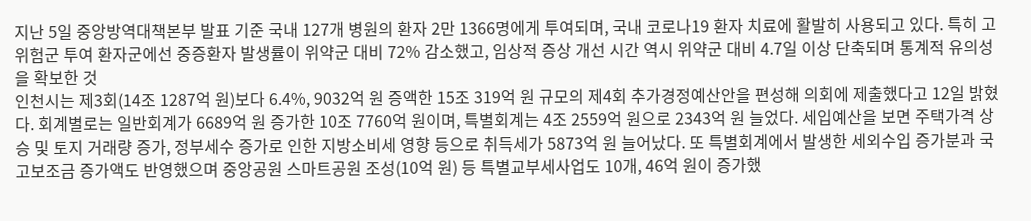지난 5일 중앙방역대책본부 발표 기준 국내 127개 병원의 환자 2만 1366명에게 투여되며, 국내 코로나19 환자 치료에 활발히 사용되고 있다. 특히 고위험군 투여 환자군에선 중증환자 발생률이 위약군 대비 72% 감소했고, 임상적 증상 개선 시간 역시 위약군 대비 4.7일 이상 단축되며 통계적 유의성을 확보한 것
인천시는 제3회(14조 1287억 원)보다 6.4%, 9032억 원 증액한 15조 319억 원 규모의 제4회 추가경정예산안을 편성해 의회에 제출했다고 12일 밝혔다. 회계별로는 일반회계가 6689억 원 증가한 10조 7760억 원이며, 특별회계는 4조 2559억 원으로 2343억 원 늘었다. 세입예산을 보면 주택가격 상승 및 토지 거래량 증가, 정부세수 증가로 인한 지방소비세 영향 등으로 취득세가 5873억 원 늘어났다. 또 특별회계에서 발생한 세외수입 증가분과 국고보조금 증가액도 반영했으며 중앙공원 스마트공원 조성(10억 원) 등 특별교부세사업도 10개, 46억 원이 증가했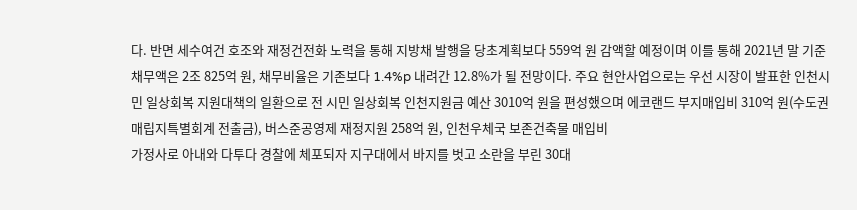다. 반면 세수여건 호조와 재정건전화 노력을 통해 지방채 발행을 당초계획보다 559억 원 감액할 예정이며 이를 통해 2021년 말 기준 채무액은 2조 825억 원, 채무비율은 기존보다 1.4%p 내려간 12.8%가 될 전망이다. 주요 현안사업으로는 우선 시장이 발표한 인천시민 일상회복 지원대책의 일환으로 전 시민 일상회복 인천지원금 예산 3010억 원을 편성했으며 에코랜드 부지매입비 310억 원(수도권매립지특별회계 전출금), 버스준공영제 재정지원 258억 원, 인천우체국 보존건축물 매입비
가정사로 아내와 다투다 경찰에 체포되자 지구대에서 바지를 벗고 소란을 부린 30대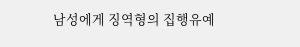남성에게 징역형의 집행유예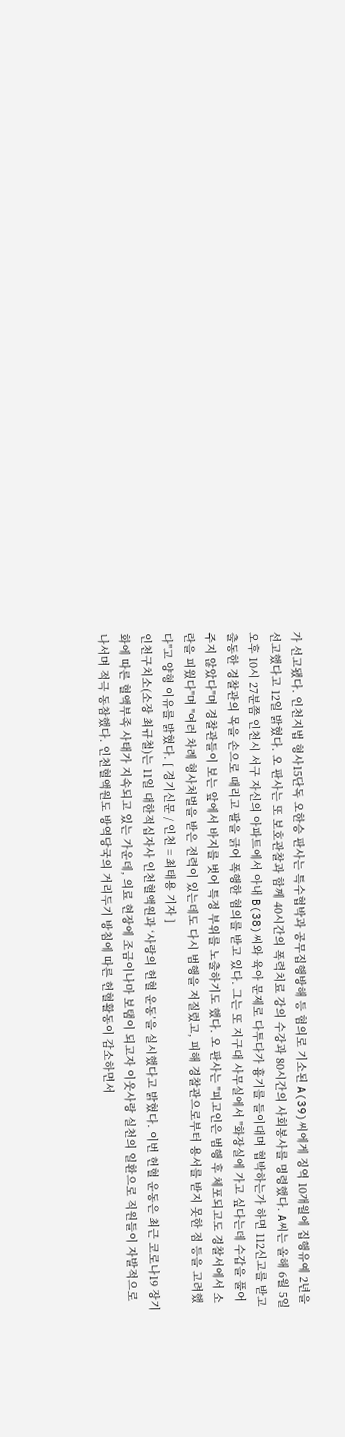가 선고됐다. 인천지법 형사15단독 오한승 판사는 특수협박과 공무집행방해 등 혐의로 기소된 A(39)씨에게 징역 10개월에 집행유예 2년을 선고했다고 12일 밝혔다. 오 판사는 또 보호관찰과 함께 40시간의 폭력치료 강의 수강과 80시간의 사회봉사를 명령했다. A씨는 올해 6월 5일 오후 10시 27분쯤 인천시 서구 자신의 아파트에서 아내 B(38)씨와 육아 문제로 다투다가 흉기를 들이대며 협박하는가 하면 112신고를 받고 출동한 경찰관의 목을 손으로 때리고 팔을 긁어 폭행한 혐의를 받고 있다. 그는 또 지구대 사무실에서 "화장실에 가고 싶다는데 수갑을 풀어주지 않았다"며 경찰관들이 보는 앞에서 바지를 벗어 특정 부위를 노출하기도 했다. 오 판사는 "피고인은 범행 후 체포되고도 경찰서에서 소란을 피웠다"며 "여러 차례 형사처벌을 받은 전력이 있는데도 다시 범행을 저질렀고, 피해 경찰관으로부터 용서를 받지 못한 점 등을 고려했다"고 양형 이유를 밝혔다. [ 경기신문 / 인천 = 최태용 기자 ]
인천구치소(소장 최규철)는 11일 대한적십자사 인천혈액원과 ‘사랑의 헌혈 운동’을 실시했다고 밝혔다. 이번 헌혈 운동은 최근 코로나19 장기화에 따른 혈액부족 사태가 지속되고 있는 가운데, 의료 현장에 조금이나마 보탬이 되고자 이웃사랑 실천의 일환으로 직원들이 자발적으로 나서며 적극 동참했다. 인천혈액원도 방역당국의 거리두기 방침에 따른 헌혈활동이 감소하면서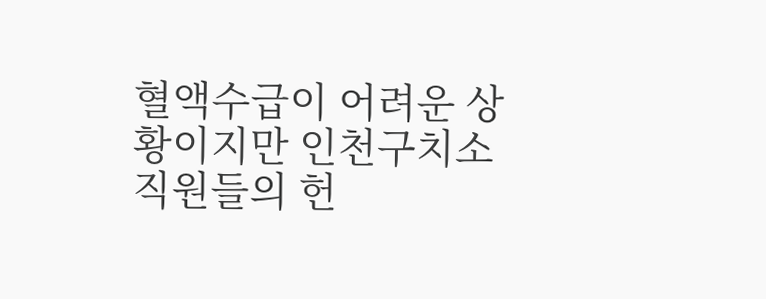혈액수급이 어려운 상황이지만 인천구치소 직원들의 헌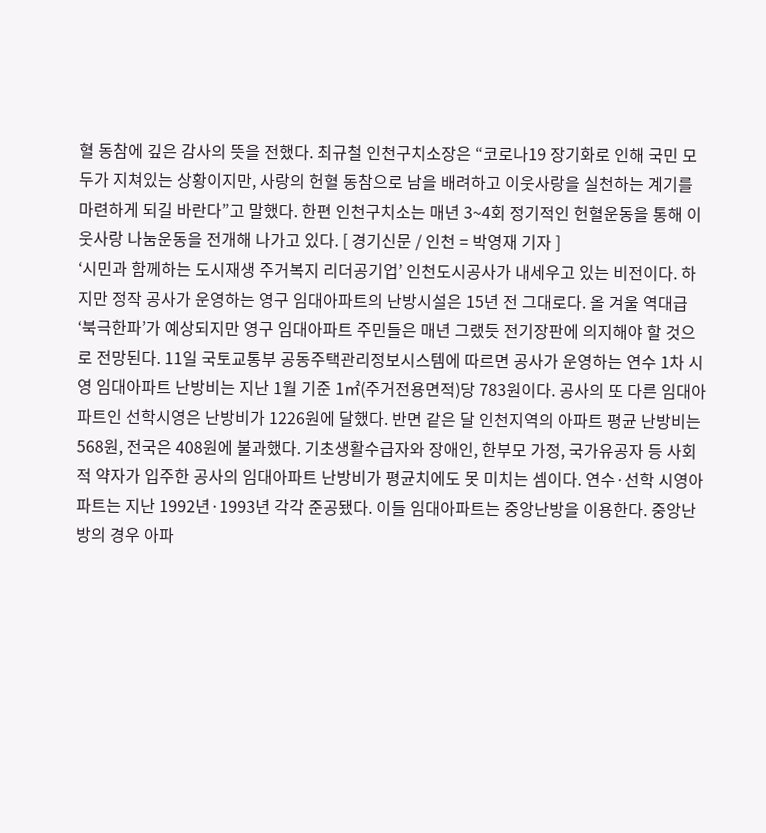혈 동참에 깊은 감사의 뜻을 전했다. 최규철 인천구치소장은 “코로나19 장기화로 인해 국민 모두가 지쳐있는 상황이지만, 사랑의 헌혈 동참으로 남을 배려하고 이웃사랑을 실천하는 계기를 마련하게 되길 바란다”고 말했다. 한편 인천구치소는 매년 3~4회 정기적인 헌혈운동을 통해 이웃사랑 나눔운동을 전개해 나가고 있다. [ 경기신문 / 인천 = 박영재 기자 ]
‘시민과 함께하는 도시재생 주거복지 리더공기업’ 인천도시공사가 내세우고 있는 비전이다. 하지만 정작 공사가 운영하는 영구 임대아파트의 난방시설은 15년 전 그대로다. 올 겨울 역대급 ‘북극한파’가 예상되지만 영구 임대아파트 주민들은 매년 그랬듯 전기장판에 의지해야 할 것으로 전망된다. 11일 국토교통부 공동주택관리정보시스템에 따르면 공사가 운영하는 연수 1차 시영 임대아파트 난방비는 지난 1월 기준 1㎡(주거전용면적)당 783원이다. 공사의 또 다른 임대아파트인 선학시영은 난방비가 1226원에 달했다. 반면 같은 달 인천지역의 아파트 평균 난방비는 568원, 전국은 408원에 불과했다. 기초생활수급자와 장애인, 한부모 가정, 국가유공자 등 사회적 약자가 입주한 공사의 임대아파트 난방비가 평균치에도 못 미치는 셈이다. 연수·선학 시영아파트는 지난 1992년·1993년 각각 준공됐다. 이들 임대아파트는 중앙난방을 이용한다. 중앙난방의 경우 아파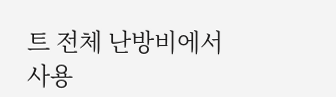트 전체 난방비에서 사용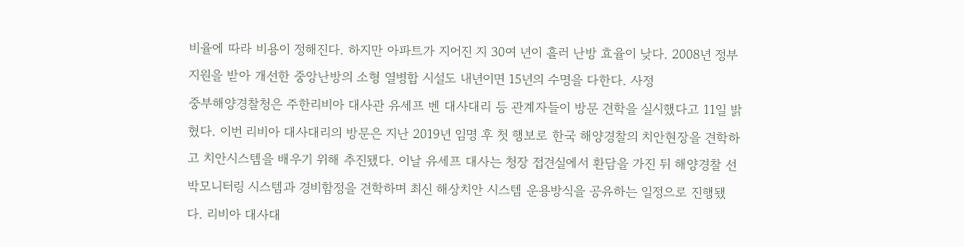비율에 따라 비용이 정해진다. 하지만 아파트가 지어진 지 30여 년이 흘러 난방 효율이 낮다. 2008년 정부 지원을 받아 개선한 중앙난방의 소형 열병합 시설도 내년이면 15년의 수명을 다한다. 사정
중부해양경찰청은 주한리비아 대사관 유세프 벤 대사대리 등 관계자들이 방문 견학을 실시했다고 11일 밝혔다. 이번 리비아 대사대리의 방문은 지난 2019년 임명 후 첫 행보로 한국 해양경찰의 치안현장을 견학하고 치안시스템을 배우기 위해 추진됐다. 이날 유세프 대사는 청장 접견실에서 환담을 가진 뒤 해양경찰 선박모니터링 시스템과 경비함정을 견학하며 최신 해상치안 시스템 운용방식을 공유하는 일정으로 진행됐다. 리비아 대사대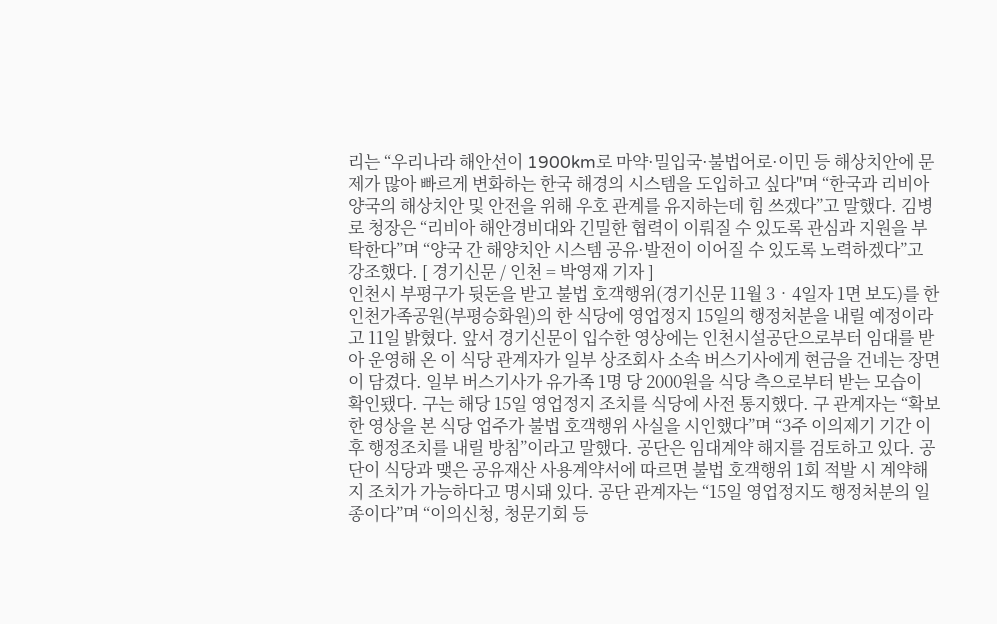리는 “우리나라 해안선이 1900km로 마약·밀입국·불법어로·이민 등 해상치안에 문제가 많아 빠르게 변화하는 한국 해경의 시스템을 도입하고 싶다"며 “한국과 리비아 양국의 해상치안 및 안전을 위해 우호 관계를 유지하는데 힘 쓰겠다”고 말했다. 김병로 청장은 “리비아 해안경비대와 긴밀한 협력이 이뤄질 수 있도록 관심과 지원을 부탁한다”며 “양국 간 해양치안 시스템 공유·발전이 이어질 수 있도록 노력하겠다”고 강조했다. [ 경기신문 / 인천 = 박영재 기자 ]
인천시 부평구가 뒷돈을 받고 불법 호객행위(경기신문 11월 3‧4일자 1면 보도)를 한 인천가족공원(부평승화원)의 한 식당에 영업정지 15일의 행정처분을 내릴 예정이라고 11일 밝혔다. 앞서 경기신문이 입수한 영상에는 인천시설공단으로부터 임대를 받아 운영해 온 이 식당 관계자가 일부 상조회사 소속 버스기사에게 현금을 건네는 장면이 담겼다. 일부 버스기사가 유가족 1명 당 2000원을 식당 측으로부터 받는 모습이 확인됐다. 구는 해당 15일 영업정지 조치를 식당에 사전 통지했다. 구 관계자는 “확보한 영상을 본 식당 업주가 불법 호객행위 사실을 시인했다”며 “3주 이의제기 기간 이후 행정조치를 내릴 방침”이라고 말했다. 공단은 임대계약 해지를 검토하고 있다. 공단이 식당과 맺은 공유재산 사용계약서에 따르면 불법 호객행위 1회 적발 시 계약해지 조치가 가능하다고 명시돼 있다. 공단 관계자는 “15일 영업정지도 행정처분의 일종이다”며 “이의신청, 청문기회 등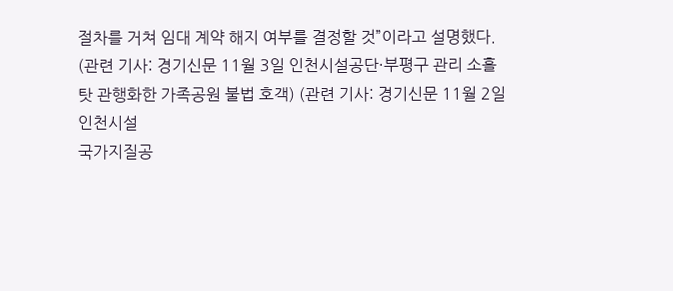절차를 거쳐 임대 계약 해지 여부를 결정할 것”이라고 설명했다. (관련 기사: 경기신문 11월 3일 인천시설공단·부평구 관리 소홀 탓 관행화한 가족공원 불법 호객) (관련 기사: 경기신문 11월 2일 인천시설
국가지질공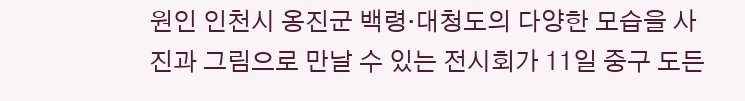원인 인천시 옹진군 백령·대청도의 다양한 모습을 사진과 그림으로 만날 수 있는 전시회가 11일 중구 도든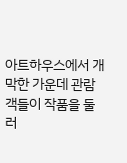아트하우스에서 개막한 가운데 관람객들이 작품을 둘러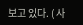보고 있다. ( 사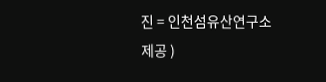진 = 인천섬유산연구소 제공 )